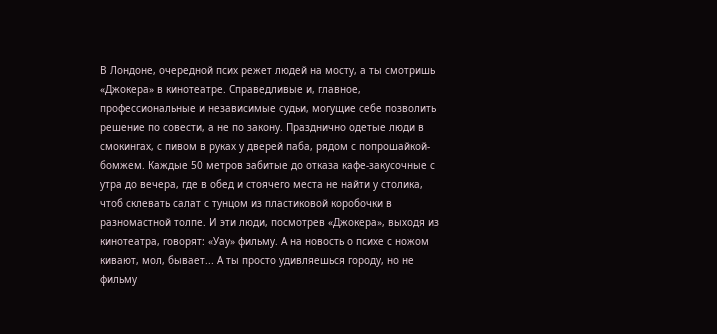В Лондоне, очередной псих режет людей на мосту, а ты смотришь «Джокера» в кинотеатре. Справедливые и, главное, профессиональные и независимые судьи, могущие себе позволить решение по совести, а не по закону. Празднично одетые люди в смокингах, с пивом в руках у дверей паба, рядом с попрошайкой-бомжем. Каждые 50 метров забитые до отказа кафе-закусочные с утра до вечера, где в обед и стоячего места не найти у столика, чтоб склевать салат с тунцом из пластиковой коробочки в разномастной толпе. И эти люди, посмотрев «Джокера», выходя из кинотеатра, говорят: «Уау» фильму. А на новость о психе с ножом кивают, мол, бывает... А ты просто удивляешься городу, но не фильму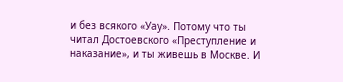и без всякого «Уау». Потому что ты читал Достоевского «Преступление и наказание», и ты живешь в Москве. И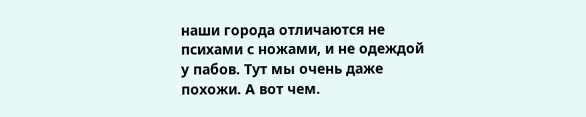наши города отличаются не психами с ножами, и не одеждой у пабов. Тут мы очень даже похожи. А вот чем.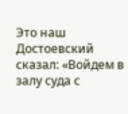Это наш Достоевский сказал: «Войдем в залу суда с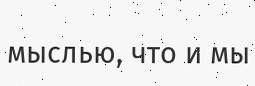мыслью, что и мы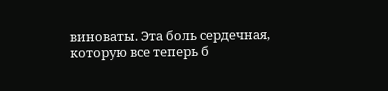виноваты. Эта боль сердечная, которую все теперь б